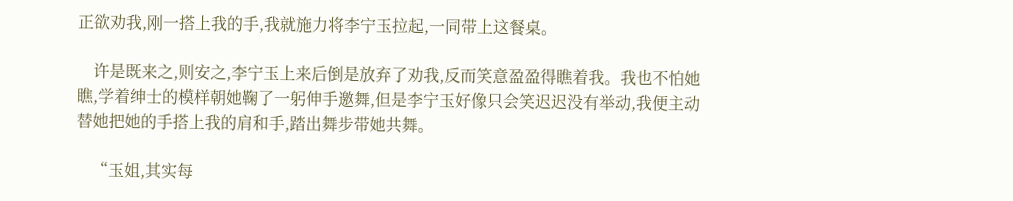正欲劝我,刚一搭上我的手,我就施力将李宁玉拉起,一同带上这餐桌。

    许是既来之,则安之,李宁玉上来后倒是放弃了劝我,反而笑意盈盈得瞧着我。我也不怕她瞧,学着绅士的模样朝她鞠了一躬伸手邀舞,但是李宁玉好像只会笑迟迟没有举动,我便主动替她把她的手搭上我的肩和手,踏出舞步带她共舞。

    “玉姐,其实每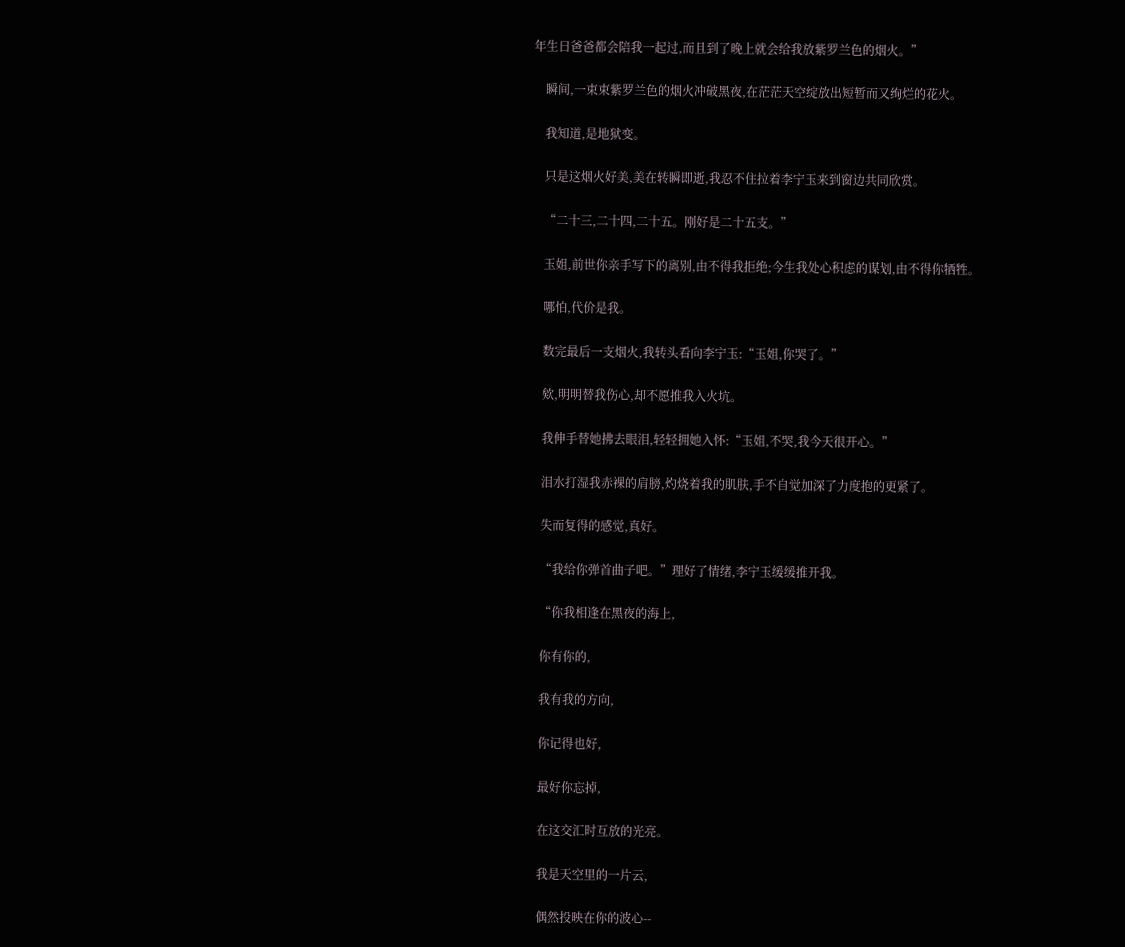年生日爸爸都会陪我一起过,而且到了晚上就会给我放紫罗兰色的烟火。”

    瞬间,一束束紫罗兰色的烟火冲破黑夜,在茫茫天空绽放出短暂而又绚烂的花火。

    我知道,是地狱变。

    只是这烟火好美,美在转瞬即逝,我忍不住拉着李宁玉来到窗边共同欣赏。

    “二十三,二十四,二十五。刚好是二十五支。”

    玉姐,前世你亲手写下的离别,由不得我拒绝;今生我处心积虑的谋划,由不得你牺牲。

    哪怕,代价是我。

    数完最后一支烟火,我转头看向李宁玉:“玉姐,你哭了。”

    欸,明明替我伤心,却不愿推我入火坑。

    我伸手替她拂去眼泪,轻轻拥她入怀:“玉姐,不哭,我今天很开心。”

    泪水打湿我赤裸的肩膀,灼烧着我的肌肤,手不自觉加深了力度抱的更紧了。

    失而复得的感觉,真好。

    “我给你弹首曲子吧。”理好了情绪,李宁玉缓缓推开我。

    “你我相逢在黑夜的海上,

    你有你的,

    我有我的方向,

    你记得也好,

    最好你忘掉,

    在这交汇时互放的光亮。

    我是天空里的一片云,

    偶然投映在你的波心--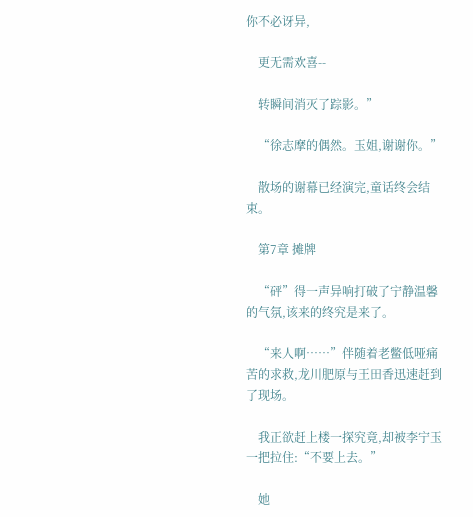你不必讶异,

    更无需欢喜--

    转瞬间消灭了踪影。”

    “徐志摩的偶然。玉姐,谢谢你。”

    散场的谢幕已经演完,童话终会结束。

    第7章 摊牌

    “砰”得一声异响打破了宁静温馨的气氛,该来的终究是来了。

    “来人啊……”伴随着老鳖低哑痛苦的求救,龙川肥原与王田香迅速赶到了现场。

    我正欲赶上楼一探究竟,却被李宁玉一把拉住:“不要上去。”

    她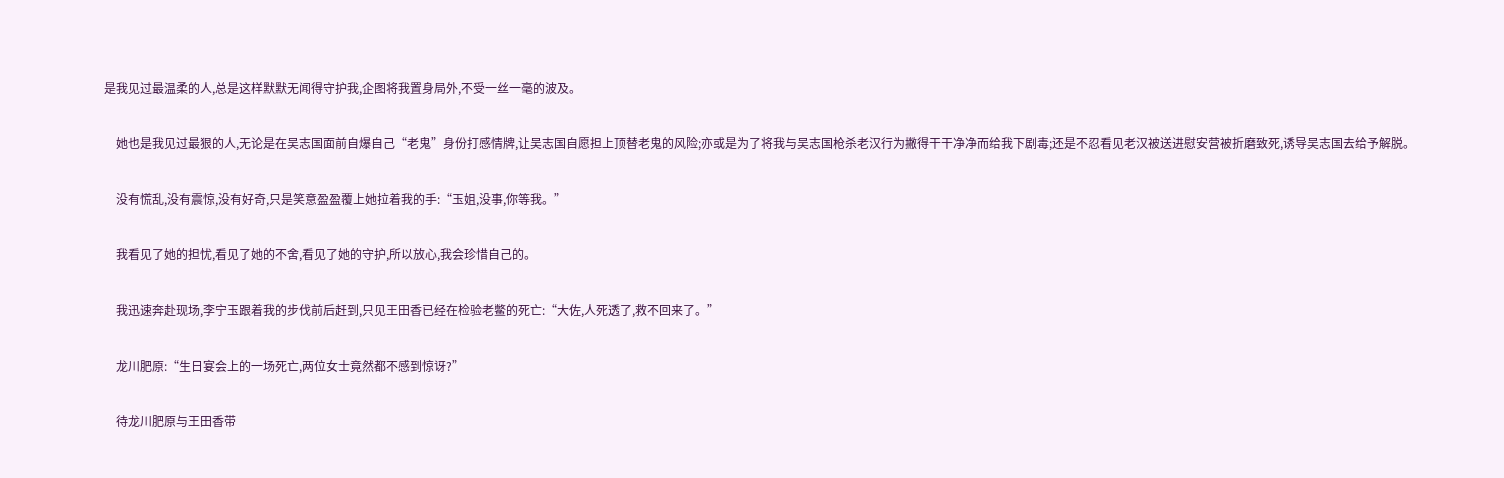是我见过最温柔的人,总是这样默默无闻得守护我,企图将我置身局外,不受一丝一毫的波及。

    她也是我见过最狠的人,无论是在吴志国面前自爆自己“老鬼”身份打感情牌,让吴志国自愿担上顶替老鬼的风险;亦或是为了将我与吴志国枪杀老汉行为撇得干干净净而给我下剧毒;还是不忍看见老汉被送进慰安营被折磨致死,诱导吴志国去给予解脱。

    没有慌乱,没有震惊,没有好奇,只是笑意盈盈覆上她拉着我的手:“玉姐,没事,你等我。”

    我看见了她的担忧,看见了她的不舍,看见了她的守护,所以放心,我会珍惜自己的。

    我迅速奔赴现场,李宁玉跟着我的步伐前后赶到,只见王田香已经在检验老鳖的死亡:“大佐,人死透了,救不回来了。”

    龙川肥原:“生日宴会上的一场死亡,两位女士竟然都不感到惊讶?”

    待龙川肥原与王田香带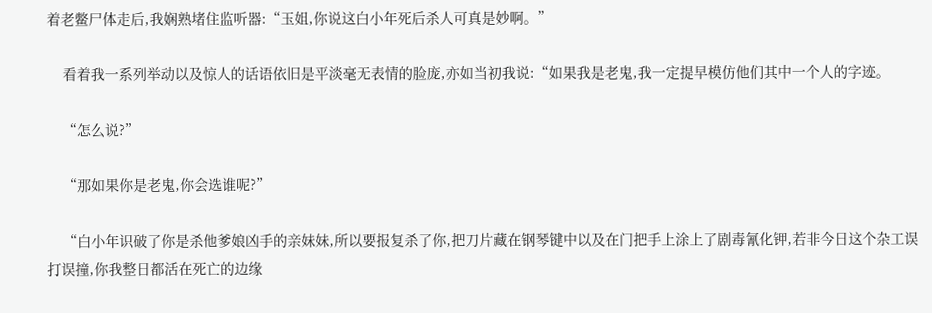着老鳖尸体走后,我娴熟堵住监听器:“玉姐,你说这白小年死后杀人可真是妙啊。”

    看着我一系列举动以及惊人的话语依旧是平淡毫无表情的脸庞,亦如当初我说:“如果我是老鬼,我一定提早模仿他们其中一个人的字迹。

    “怎么说?”

    “那如果你是老鬼,你会选谁呢?”

    “白小年识破了你是杀他爹娘凶手的亲妹妹,所以要报复杀了你,把刀片藏在钢琴键中以及在门把手上涂上了剧毒氰化钾,若非今日这个杂工误打误撞,你我整日都活在死亡的边缘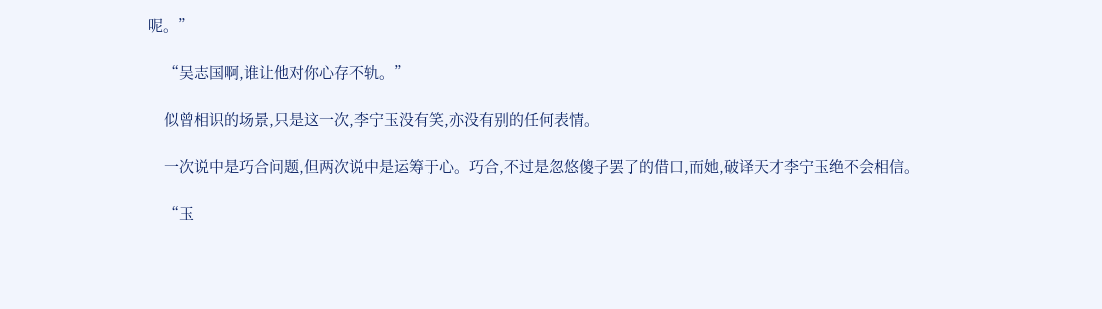呢。”

    “吴志国啊,谁让他对你心存不轨。”

    似曾相识的场景,只是这一次,李宁玉没有笑,亦没有别的任何表情。

    一次说中是巧合问题,但两次说中是运筹于心。巧合,不过是忽悠傻子罢了的借口,而她,破译天才李宁玉绝不会相信。

    “玉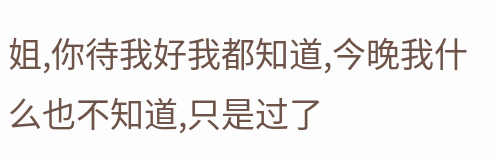姐,你待我好我都知道,今晚我什么也不知道,只是过了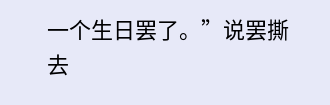一个生日罢了。”说罢撕去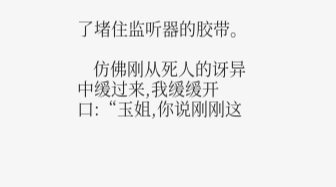了堵住监听器的胶带。

    仿佛刚从死人的讶异中缓过来,我缓缓开口:“玉姐,你说刚刚这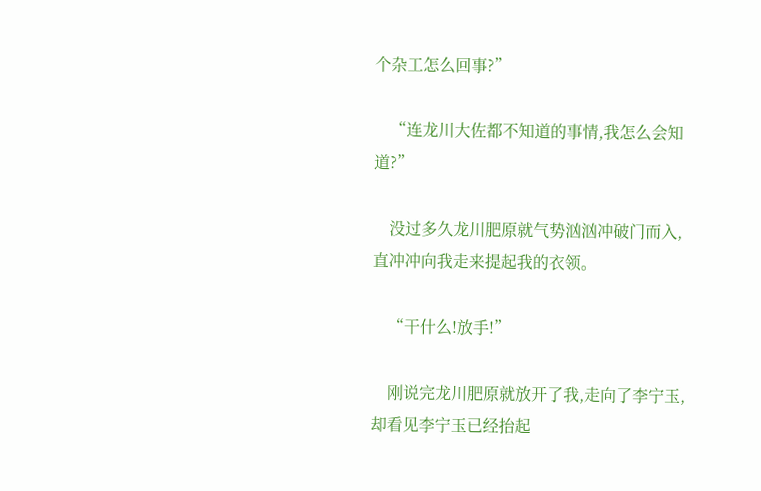个杂工怎么回事?”

    “连龙川大佐都不知道的事情,我怎么会知道?”

    没过多久龙川肥原就气势汹汹冲破门而入,直冲冲向我走来提起我的衣领。

    “干什么!放手!”

    刚说完龙川肥原就放开了我,走向了李宁玉,却看见李宁玉已经抬起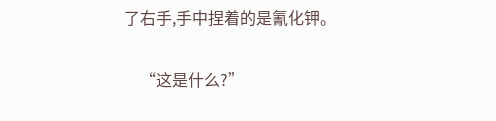了右手,手中捏着的是氰化钾。

    “这是什么?”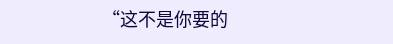“这不是你要的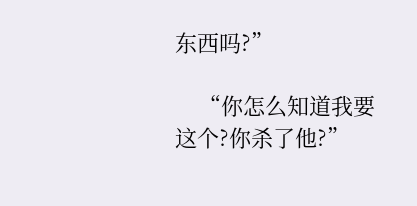东西吗?”

    “你怎么知道我要这个?你杀了他?”